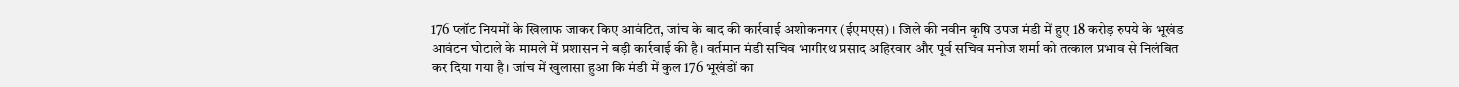176 प्लॉट नियमों के खिलाफ जाकर किए आवंटित, जांच के बाद की कार्रवाई अशोकनगर (ईएमएस) । जिले की नवीन कृषि उपज मंडी में हुए 18 करोड़ रुपये के भूखंड आवंटन घोटाले के मामले में प्रशासन ने बड़ी कार्रवाई की है। वर्तमान मंडी सचिव भागीरथ प्रसाद अहिरवार और पूर्व सचिव मनोज शर्मा को तत्काल प्रभाव से निलंबित कर दिया गया है। जांच में खुलासा हुआ कि मंडी में कुल 176 भूखंडों का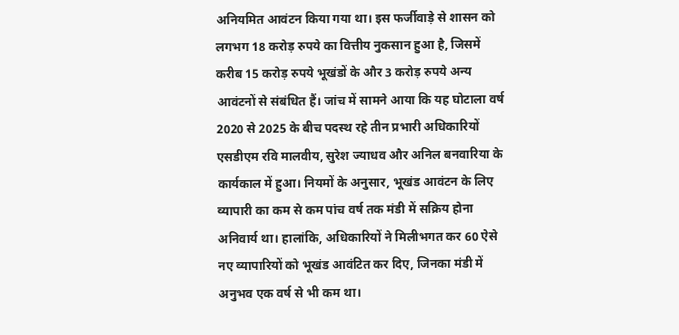अनियमित आवंटन किया गया था। इस फर्जीवाड़े से शासन को लगभग 18 करोड़ रुपये का वित्तीय नुकसान हुआ है, जिसमें करीब 15 करोड़ रुपये भूखंडों के और 3 करोड़ रुपये अन्य आवंटनों से संबंधित हैं। जांच में सामने आया कि यह घोटाला वर्ष 2020 से 2025 के बीच पदस्थ रहे तीन प्रभारी अधिकारियों एसडीएम रवि मालवीय, सुरेश ज्याधव और अनिल बनवारिया के कार्यकाल में हुआ। नियमों के अनुसार, भूखंड आवंटन के लिए व्यापारी का कम से कम पांच वर्ष तक मंडी में सक्रिय होना अनिवार्य था। हालांकि, अधिकारियों ने मिलीभगत कर 60 ऐसे नए व्यापारियों को भूखंड आवंटित कर दिए, जिनका मंडी में अनुभव एक वर्ष से भी कम था।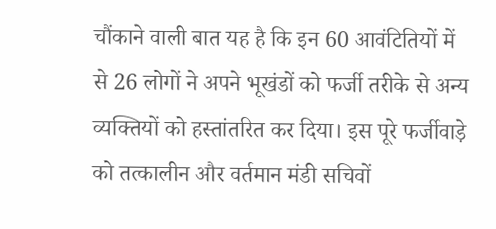चौंकाने वाली बात यह है कि इन 60 आवंटितियों में से 26 लोगों ने अपने भूखंडों को फर्जी तरीके से अन्य व्यक्तियों को हस्तांतरित कर दिया। इस पूरे फर्जीवाड़े को तत्कालीन और वर्तमान मंडी सचिवों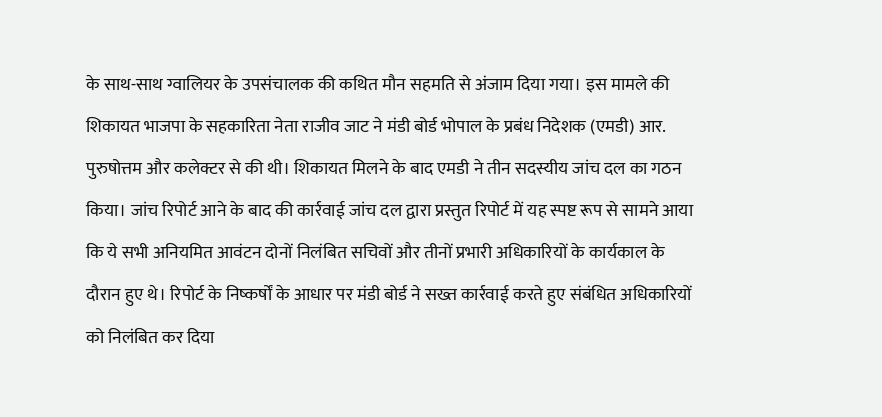के साथ-साथ ग्वालियर के उपसंचालक की कथित मौन सहमति से अंजाम दिया गया। इस मामले की शिकायत भाजपा के सहकारिता नेता राजीव जाट ने मंडी बोर्ड भोपाल के प्रबंध निदेशक (एमडी) आर. पुरुषोत्तम और कलेक्टर से की थी। शिकायत मिलने के बाद एमडी ने तीन सदस्यीय जांच दल का गठन किया। जांच रिपोर्ट आने के बाद की कार्रवाई जांच दल द्वारा प्रस्तुत रिपोर्ट में यह स्पष्ट रूप से सामने आया कि ये सभी अनियमित आवंटन दोनों निलंबित सचिवों और तीनों प्रभारी अधिकारियों के कार्यकाल के दौरान हुए थे। रिपोर्ट के निष्कर्षों के आधार पर मंडी बोर्ड ने सख्त कार्रवाई करते हुए संबंधित अधिकारियों को निलंबित कर दिया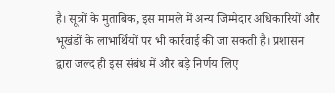है। सूत्रों के मुताबिक, इस मामले में अन्य जिम्मेदार अधिकारियों और भूखंडों के लाभार्थियों पर भी कार्रवाई की जा सकती है। प्रशासन द्वारा जल्द ही इस संबंध में और बड़े निर्णय लिए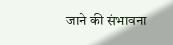जाने की संभावना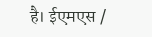है। ईएमएस /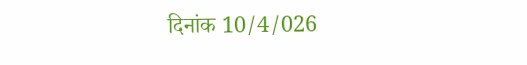दिनांक 10/4/026